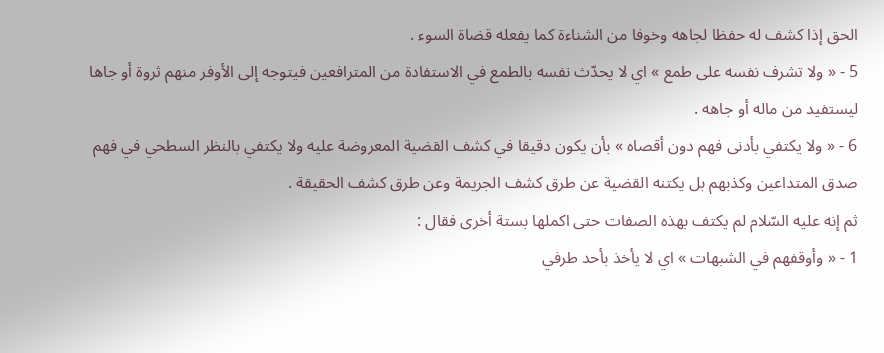الحق إذا كشف له حفظا لجاهه وخوفا من الشناءة كما يفعله قضاة السوء .
5 - « ولا تشرف نفسه على طمع » اي لا يحدّث نفسه بالطمع في الاستفادة من المترافعين فيتوجه إلى الأوفر منهم ثروة أو جاها ليستفيد من ماله أو جاهه .
6 - « ولا يكتفي بأدنى فهم دون أقصاه » بأن يكون دقيقا في كشف القضية المعروضة عليه ولا يكتفي بالنظر السطحي في فهم صدق المتداعين وكذبهم بل يكتنه القضية عن طرق كشف الجريمة وعن طرق كشف الحقيقة .
ثم إنه عليه السّلام لم يكتف بهذه الصفات حتى اكملها بستة أخرى فقال :
1 - « وأوقفهم في الشبهات » اي لا يأخذ بأحد طرفي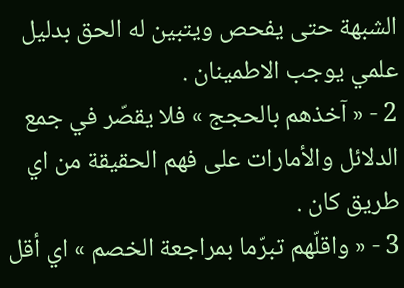الشبهة حتى يفحص ويتبين له الحق بدليل علمي يوجب الاطمينان .
2 - « آخذهم بالحجج » فلا يقصّر في جمع الدلائل والأمارات على فهم الحقيقة من اي طريق كان .
3 - « واقلّهم تبرّما بمراجعة الخصم » اي أقل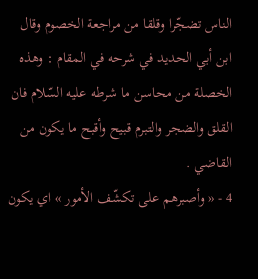الناس تضجّرا وقلقا من مراجعة الخصوم وقال ابن أبي الحديد في شرحه في المقام : وهذه الخصلة من محاسن ما شرطه عليه السّلام فان القلق والضجر والتبرم قبيح وأقبح ما يكون من القاضي .
4 - « وأصبرهم على تكشّف الأمور » اي يكون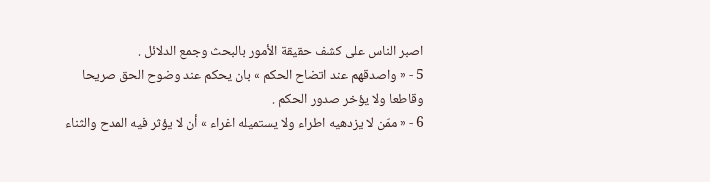اصبر الناس على كشف حقيقة الأمور بالبحث وجمع الدلائل .
5 - « واصدقهم عند اتضاح الحكم » بان يحكم عند وضوح الحق صريحا وقاطعا ولا يؤخر صدور الحكم .
6 - « ممّن لا يزدهيه اطراء ولا يستميله اغراء » أن لا يؤثر فيه المدح والثناء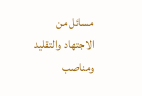مسائل من الاجتهاد والتقليد ومناصب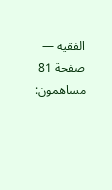الفقيه — صفحة 81
مساهمون: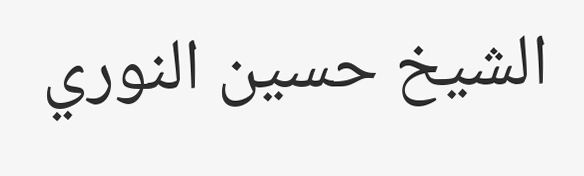الشيخ حسين النوري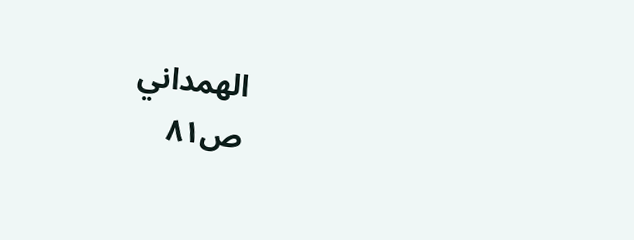الهمداني
ص٨١